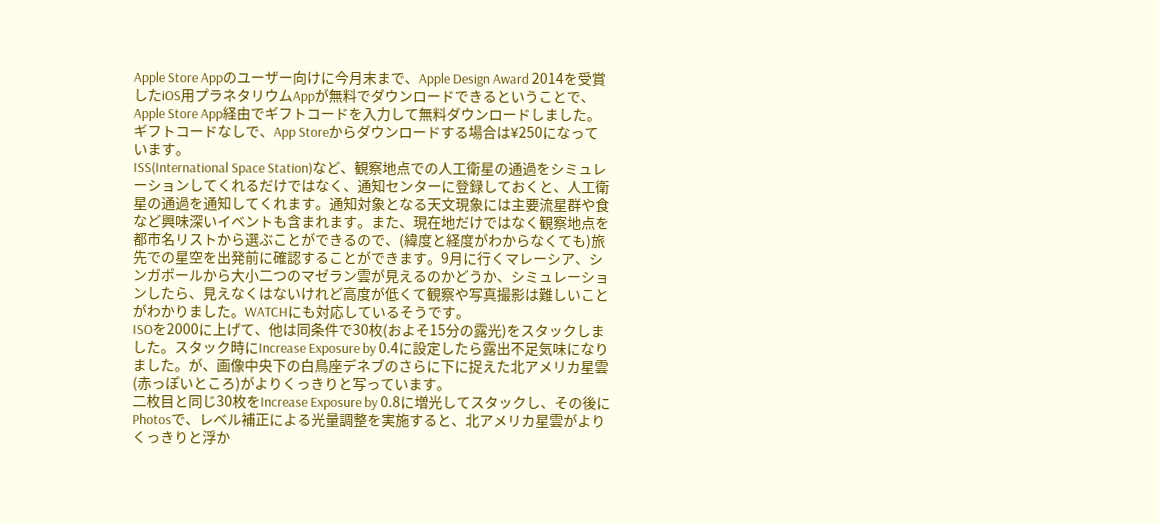Apple Store Appのユーザー向けに今月末まで、Apple Design Award 2014を受賞したiOS用プラネタリウムAppが無料でダウンロードできるということで、Apple Store App経由でギフトコードを入力して無料ダウンロードしました。ギフトコードなしで、App Storeからダウンロードする場合は¥250になっています。
ISS(International Space Station)など、観察地点での人工衛星の通過をシミュレーションしてくれるだけではなく、通知センターに登録しておくと、人工衛星の通過を通知してくれます。通知対象となる天文現象には主要流星群や食など興味深いイベントも含まれます。また、現在地だけではなく観察地点を都市名リストから選ぶことができるので、(緯度と経度がわからなくても)旅先での星空を出発前に確認することができます。9月に行くマレーシア、シンガポールから大小二つのマゼラン雲が見えるのかどうか、シミュレーションしたら、見えなくはないけれど高度が低くて観察や写真撮影は難しいことがわかりました。WATCHにも対応しているそうです。
ISOを2000に上げて、他は同条件で30枚(およそ15分の露光)をスタックしました。スタック時にIncrease Exposure by 0.4に設定したら露出不足気味になりました。が、画像中央下の白鳥座デネブのさらに下に捉えた北アメリカ星雲(赤っぽいところ)がよりくっきりと写っています。
二枚目と同じ30枚をIncrease Exposure by 0.8に増光してスタックし、その後にPhotosで、レベル補正による光量調整を実施すると、北アメリカ星雲がよりくっきりと浮か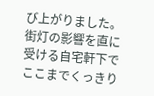び上がりました。街灯の影響を直に受ける自宅軒下でここまでくっきり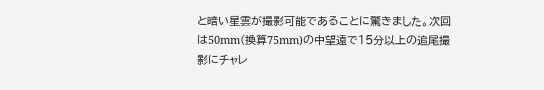と暗い星雲が撮影可能であることに驚きました。次回は50mm(換算75mm)の中望遠で15分以上の追尾撮影にチャレ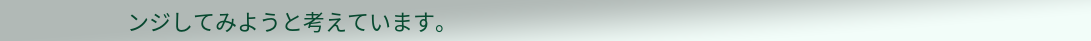ンジしてみようと考えています。